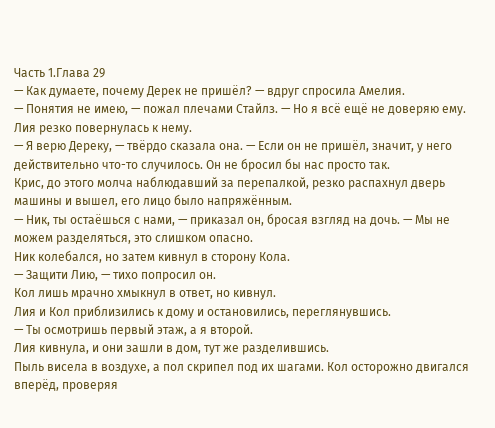Часть 1.Глава 29
— Как думаете, почему Дерек не пришёл? — вдруг спросила Амелия.
— Понятия не имею, — пожал плечами Стайлз. — Но я всё ещё не доверяю ему.
Лия резко повернулась к нему.
— Я верю Дереку, — твёрдо сказала она. — Если он не пришёл, значит, у него действительно что-то случилось. Он не бросил бы нас просто так.
Крис, до этого молча наблюдавший за перепалкой, резко распахнул дверь машины и вышел, его лицо было напряжённым.
— Ник, ты остаёшься с нами, — приказал он, бросая взгляд на дочь. — Мы не можем разделяться, это слишком опасно.
Ник колебался, но затем кивнул в сторону Кола.
— Защити Лию, — тихо попросил он.
Кол лишь мрачно хмыкнул в ответ, но кивнул.
Лия и Кол приблизились к дому и остановились, переглянувшись.
— Ты осмотришь первый этаж, а я второй.
Лия кивнула, и они зашли в дом, тут же разделившись.
Пыль висела в воздухе, а пол скрипел под их шагами. Кол осторожно двигался вперёд, проверяя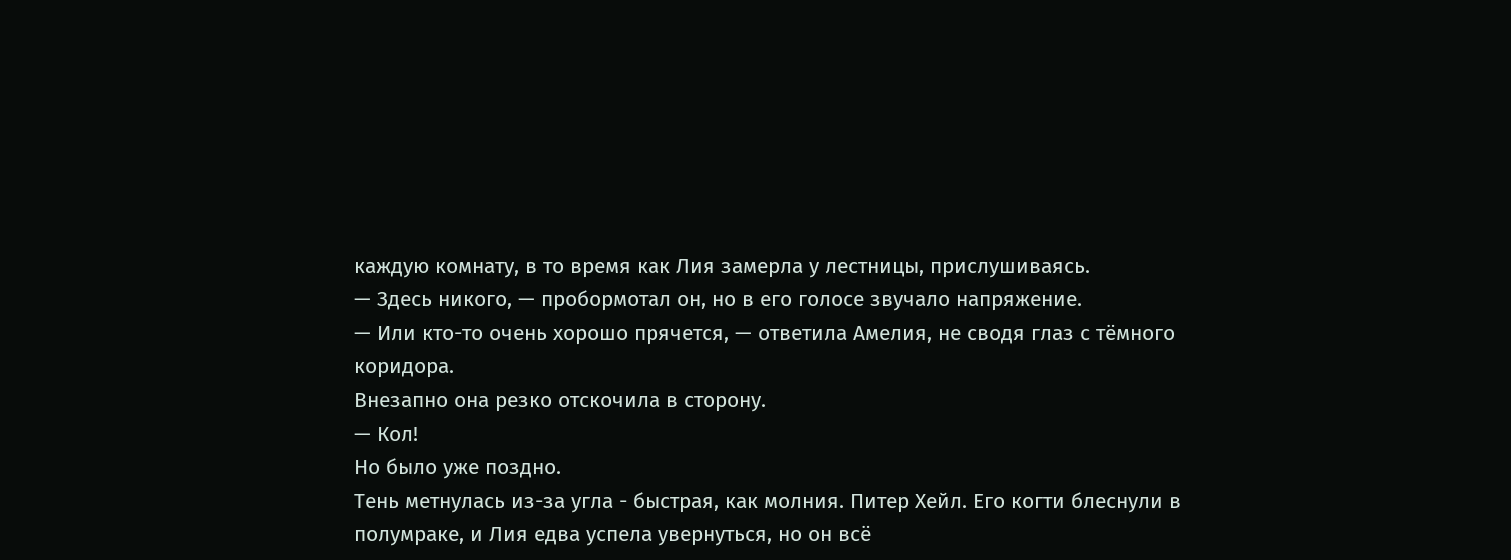каждую комнату, в то время как Лия замерла у лестницы, прислушиваясь.
— Здесь никого, — пробормотал он, но в его голосе звучало напряжение.
— Или кто-то очень хорошо прячется, — ответила Амелия, не сводя глаз с тёмного коридора.
Внезапно она резко отскочила в сторону.
— Кол!
Но было уже поздно.
Тень метнулась из-за угла - быстрая, как молния. Питер Хейл. Его когти блеснули в полумраке, и Лия едва успела увернуться, но он всё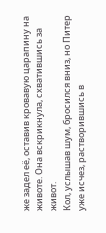же задел её, оставив кровавую царапину на животе. Она вскрикнула, схватившись за живот.
Кол, услышав шум, бросился вниз, но Питер уже исчез, растворившись в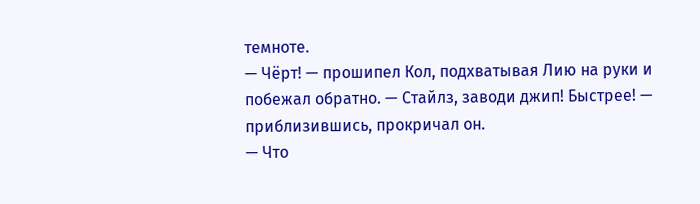темноте.
— Чёрт! — прошипел Кол, подхватывая Лию на руки и побежал обратно. — Стайлз, заводи джип! Быстрее! — приблизившись, прокричал он.
— Что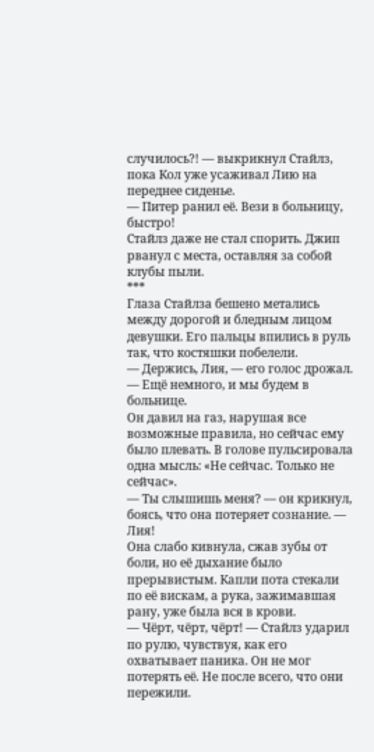случилось?! — выкрикнул Стайлз, пока Кол уже усаживал Лию на переднее сиденье.
— Питер ранил её. Вези в больницу, быстро!
Стайлз даже не стал спорить. Джип рванул с места, оставляя за собой клубы пыли.
***
Глаза Стайлза бешено метались между дорогой и бледным лицом девушки. Его пальцы впились в руль так, что костяшки побелели.
— Держись, Лия, — его голос дрожал. — Ещё немного, и мы будем в больнице.
Он давил на газ, нарушая все возможные правила, но сейчас ему было плевать. В голове пульсировала одна мысль: «Не сейчас. Только не сейчас».
— Ты слышишь меня? — он крикнул, боясь, что она потеряет сознание. — Лия!
Она слабо кивнула, сжав зубы от боли, но её дыхание было прерывистым. Капли пота стекали по её вискам, а рука, зажимавшая рану, уже была вся в крови.
— Чёрт, чёрт, чёрт! — Стайлз ударил по рулю, чувствуя, как его охватывает паника. Он не мог потерять её. Не после всего, что они пережили.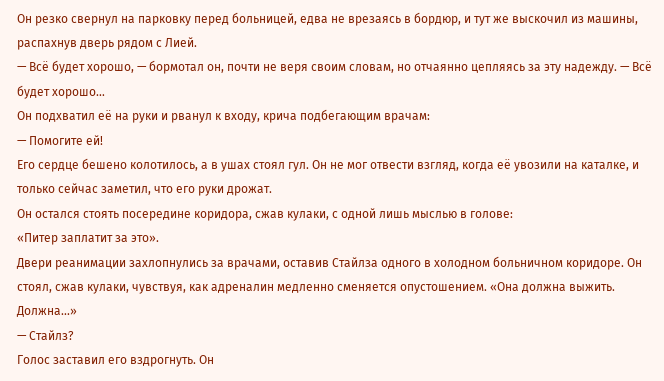Он резко свернул на парковку перед больницей, едва не врезаясь в бордюр, и тут же выскочил из машины, распахнув дверь рядом с Лией.
— Всё будет хорошо, — бормотал он, почти не веря своим словам, но отчаянно цепляясь за эту надежду. — Всё будет хорошо…
Он подхватил её на руки и рванул к входу, крича подбегающим врачам:
— Помогите ей!
Его сердце бешено колотилось, а в ушах стоял гул. Он не мог отвести взгляд, когда её увозили на каталке, и только сейчас заметил, что его руки дрожат.
Он остался стоять посередине коридора, сжав кулаки, с одной лишь мыслью в голове:
«Питер заплатит за это».
Двери реанимации захлопнулись за врачами, оставив Стайлза одного в холодном больничном коридоре. Он стоял, сжав кулаки, чувствуя, как адреналин медленно сменяется опустошением. «Она должна выжить. Должна...»
— Стайлз?
Голос заставил его вздрогнуть. Он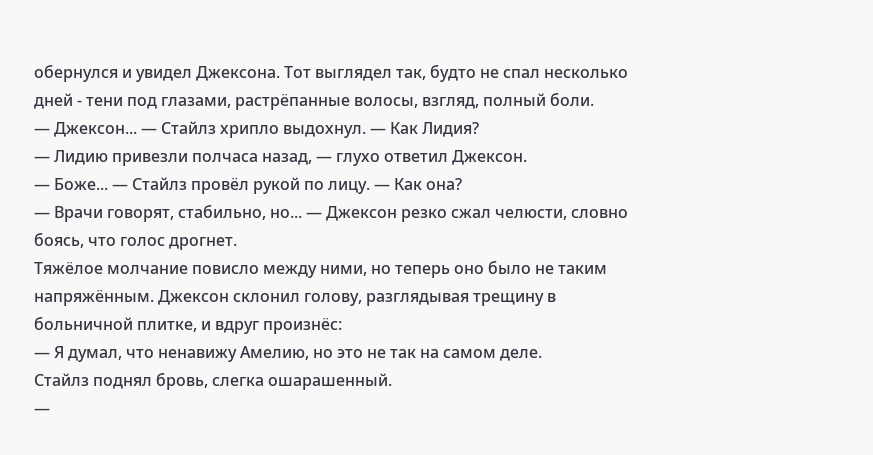обернулся и увидел Джексона. Тот выглядел так, будто не спал несколько дней - тени под глазами, растрёпанные волосы, взгляд, полный боли.
— Джексон... — Стайлз хрипло выдохнул. — Как Лидия?
— Лидию привезли полчаса назад, — глухо ответил Джексон.
— Боже... — Стайлз провёл рукой по лицу. — Как она?
— Врачи говорят, стабильно, но... — Джексон резко сжал челюсти, словно боясь, что голос дрогнет.
Тяжёлое молчание повисло между ними, но теперь оно было не таким напряжённым. Джексон склонил голову, разглядывая трещину в больничной плитке, и вдруг произнёс:
— Я думал, что ненавижу Амелию, но это не так на самом деле.
Стайлз поднял бровь, слегка ошарашенный.
—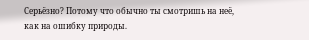Серьёзно? Потому что обычно ты смотришь на неё, как на ошибку природы.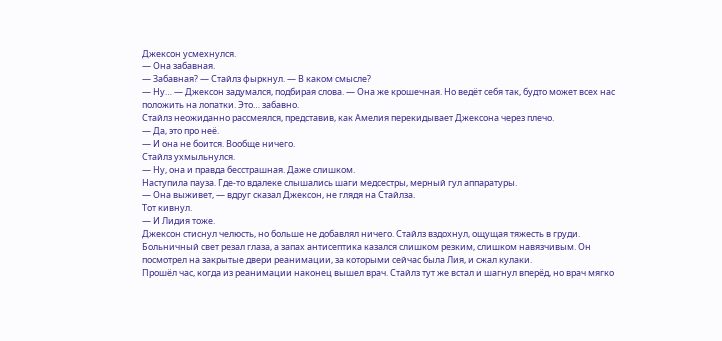Джексон усмехнулся.
— Она забавная.
— Забавная? — Стайлз фыркнул. — В каком смысле?
— Ну… — Джексон задумался, подбирая слова. — Она же крошечная. Но ведёт себя так, будто может всех нас положить на лопатки. Это… забавно.
Стайлз неожиданно рассмеялся, представив, как Амелия перекидывает Джексона через плечо.
— Да, это про неё.
— И она не боится. Вообще ничего.
Стайлз ухмыльнулся.
— Ну, она и правда бесстрашная. Даже слишком.
Наступила пауза. Где-то вдалеке слышались шаги медсестры, мерный гул аппаратуры.
— Она выживет, — вдруг сказал Джексон, не глядя на Стайлза.
Тот кивнул.
— И Лидия тоже.
Джексон стиснул челюсть, но больше не добавлял ничего. Стайлз вздохнул, ощущая тяжесть в груди. Больничный свет резал глаза, а запах антисептика казался слишком резким, слишком навязчивым. Он посмотрел на закрытые двери реанимации, за которыми сейчас была Лия, и сжал кулаки.
Прошёл час, когда из реанимации наконец вышел врач. Стайлз тут же встал и шагнул вперёд, но врач мягко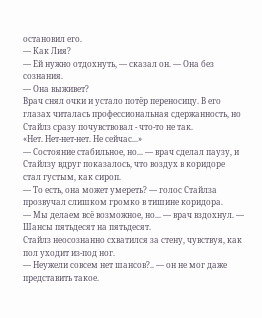остановил его.
— Как Лия?
— Ей нужно отдохнуть, — сказал он. — Она без сознания.
— Она выживет?
Врач снял очки и устало потёр переносицу. В его глазах читалась профессиональная сдержанность, но Стайлз сразу почувствовал - что-то не так.
«Нет. Нет-нет-нет. Не сейчас...»
— Состояние стабильное, но... — врач сделал паузу, и Стайлзу вдруг показалось, что воздух в коридоре стал густым, как сироп.
— То есть, она может умереть? — голос Стайлза прозвучал слишком громко в тишине коридора.
— Мы делаем всё возможное, но... — врач вздохнул. — Шансы пятьдесят на пятьдесят.
Стайлз неосознанно схватился за стену, чувствуя, как пол уходит из-под ног.
— Неужели совсем нет шансов?.. — он не мог даже представить такое.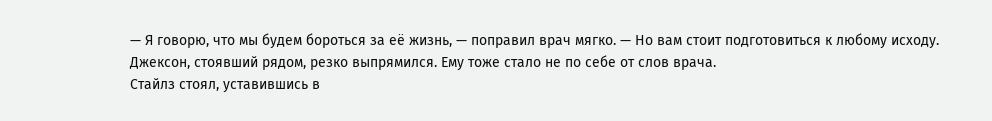— Я говорю, что мы будем бороться за её жизнь, — поправил врач мягко. — Но вам стоит подготовиться к любому исходу.
Джексон, стоявший рядом, резко выпрямился. Ему тоже стало не по себе от слов врача.
Стайлз стоял, уставившись в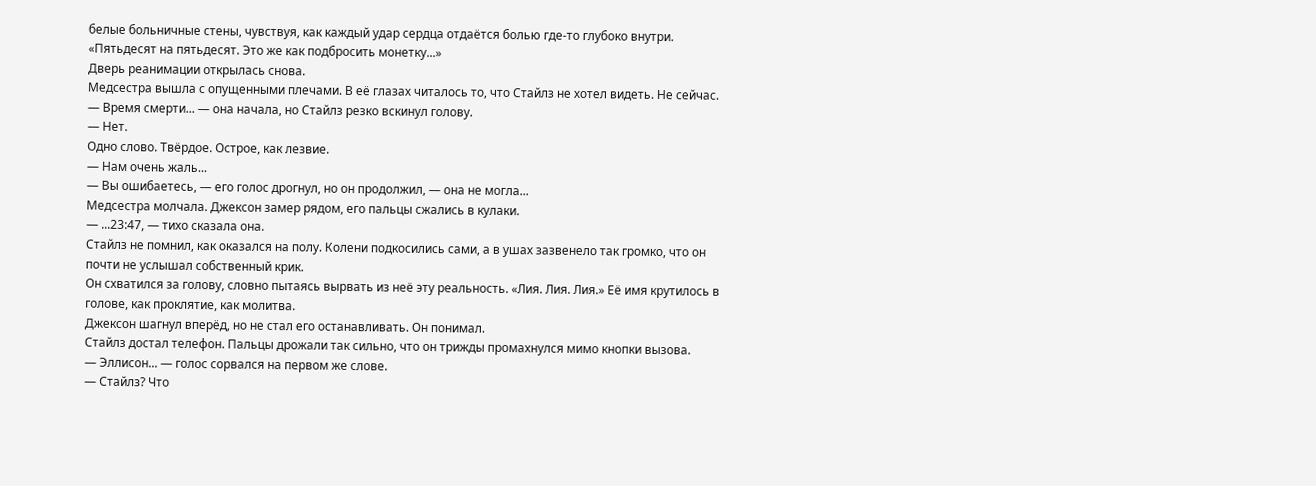белые больничные стены, чувствуя, как каждый удар сердца отдаётся болью где-то глубоко внутри. «Пятьдесят на пятьдесят. Это же как подбросить монетку...»
Дверь реанимации открылась снова.
Медсестра вышла с опущенными плечами. В её глазах читалось то, что Стайлз не хотел видеть. Не сейчас.
— Время смерти... — она начала, но Стайлз резко вскинул голову.
— Нет.
Одно слово. Твёрдое. Острое, как лезвие.
— Нам очень жаль...
— Вы ошибаетесь, — его голос дрогнул, но он продолжил, — она не могла...
Медсестра молчала. Джексон замер рядом, его пальцы сжались в кулаки.
— ...23:47, — тихо сказала она.
Стайлз не помнил, как оказался на полу. Колени подкосились сами, а в ушах зазвенело так громко, что он почти не услышал собственный крик.
Он схватился за голову, словно пытаясь вырвать из неё эту реальность. «Лия. Лия. Лия.» Её имя крутилось в голове, как проклятие, как молитва.
Джексон шагнул вперёд, но не стал его останавливать. Он понимал.
Стайлз достал телефон. Пальцы дрожали так сильно, что он трижды промахнулся мимо кнопки вызова.
— Эллисон... — голос сорвался на первом же слове.
— Стайлз? Что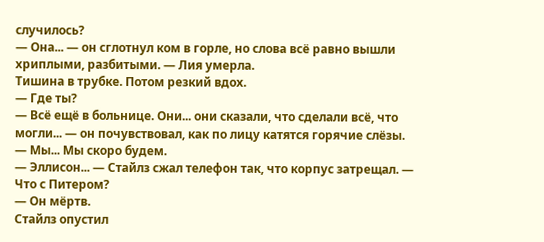случилось?
— Она... — он сглотнул ком в горле, но слова всё равно вышли хриплыми, разбитыми. — Лия умерла.
Тишина в трубке. Потом резкий вдох.
— Где ты?
— Всё ещё в больнице. Они... они сказали, что сделали всё, что могли... — он почувствовал, как по лицу катятся горячие слёзы.
— Мы... Мы скоро будем.
— Эллисон... — Стайлз сжал телефон так, что корпус затрещал. — Что с Питером?
— Он мёртв.
Стайлз опустил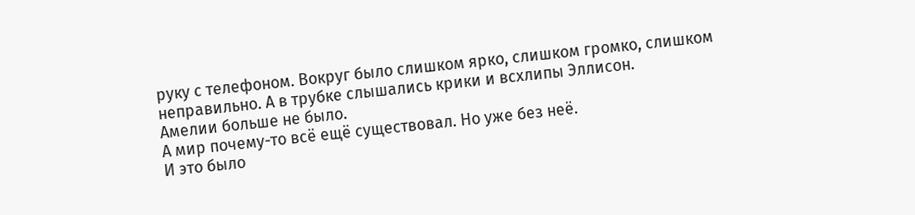руку с телефоном. Вокруг было слишком ярко, слишком громко, слишком неправильно. А в трубке слышались крики и всхлипы Эллисон.
Амелии больше не было.
А мир почему-то всё ещё существовал. Но уже без неё.
И это было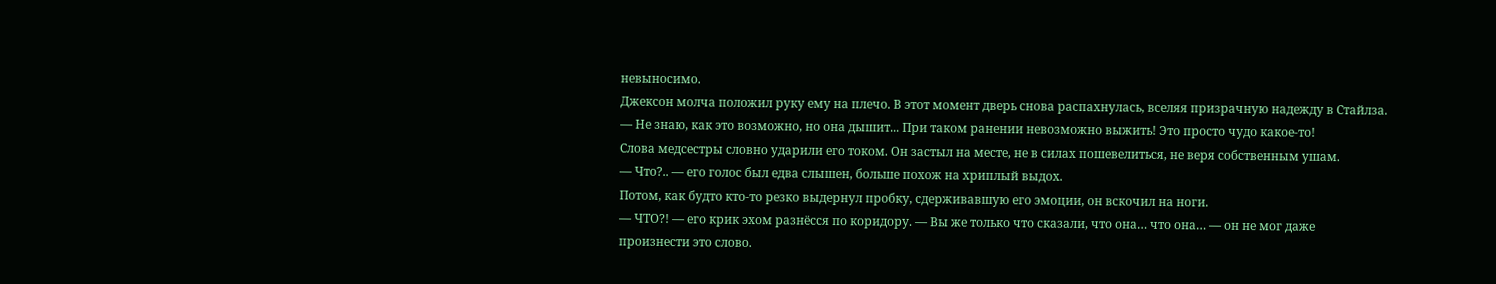невыносимо.
Джексон молча положил руку ему на плечо. В этот момент дверь снова распахнулась, вселяя призрачную надежду в Стайлза.
— Не знаю, как это возможно, но она дышит... При таком ранении невозможно выжить! Это просто чудо какое-то!
Слова медсестры словно ударили его током. Он застыл на месте, не в силах пошевелиться, не веря собственным ушам.
— Что?.. — его голос был едва слышен, больше похож на хриплый выдох.
Потом, как будто кто-то резко выдернул пробку, сдерживавшую его эмоции, он вскочил на ноги.
— ЧТО?! — его крик эхом разнёсся по коридору. — Вы же только что сказали, что она… что она… — он не мог даже произнести это слово.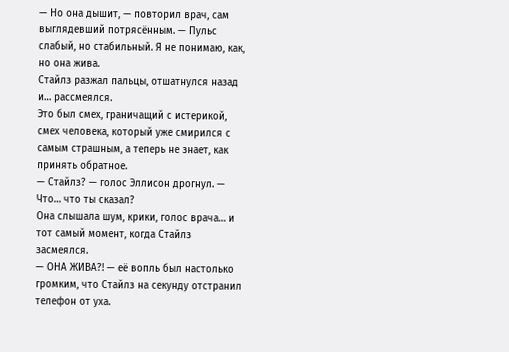— Но она дышит, — повторил врач, сам выглядевший потрясённым. — Пульс слабый, но стабильный. Я не понимаю, как, но она жива.
Стайлз разжал пальцы, отшатнулся назад и… рассмеялся.
Это был смех, граничащий с истерикой, смех человека, который уже смирился с самым страшным, а теперь не знает, как принять обратное.
— Стайлз? — голос Эллисон дрогнул. — Что… что ты сказал?
Она слышала шум, крики, голос врача… и тот самый момент, когда Стайлз засмеялся.
— ОНА ЖИВА?! — её вопль был настолько громким, что Стайлз на секунду отстранил телефон от уха.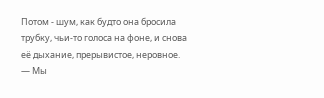Потом - шум, как будто она бросила трубку, чьи-то голоса на фоне, и снова её дыхание, прерывистое, неровное.
— Мы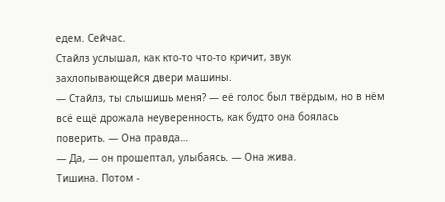едем. Сейчас.
Стайлз услышал, как кто-то что-то кричит, звук захлопывающейся двери машины.
— Стайлз, ты слышишь меня? — её голос был твёрдым, но в нём всё ещё дрожала неуверенность, как будто она боялась поверить. — Она правда…
— Да, — он прошептал, улыбаясь. — Она жива.
Тишина. Потом -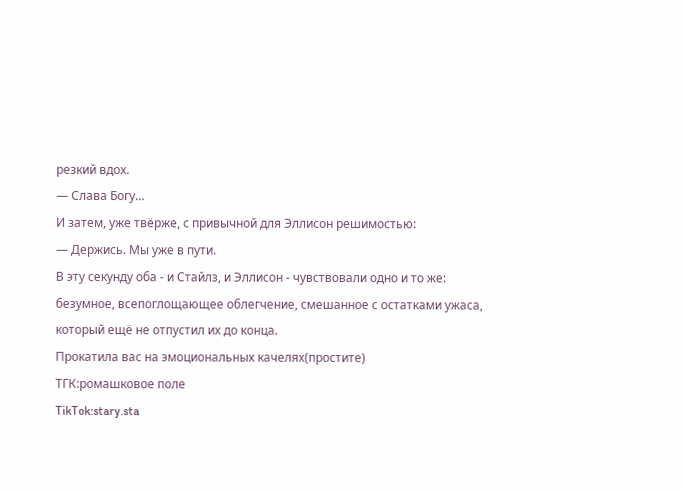резкий вдох.
— Слава Богу…
И затем, уже твёрже, с привычной для Эллисон решимостью:
— Держись. Мы уже в пути.
В эту секунду оба - и Стайлз, и Эллисон - чувствовали одно и то же: безумное, всепоглощающее облегчение, смешанное с остатками ужаса, который ещё не отпустил их до конца.
Прокатила вас на эмоциональных качелях(простите)
ТГК:ромашковое поле
TikTok:stary.sta